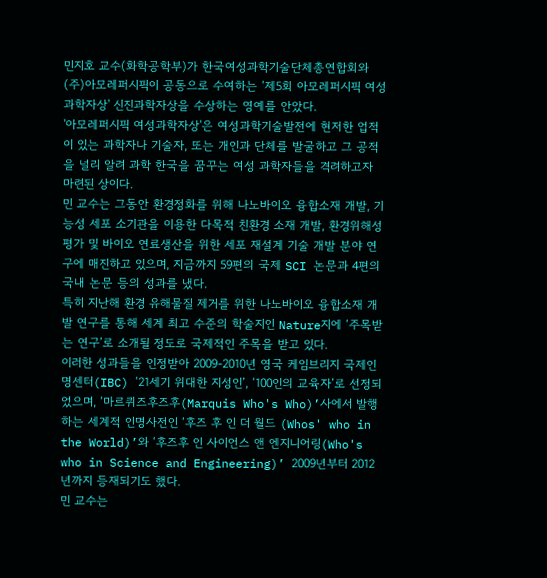민지호 교수(화학공학부)가 한국여성과학기술단체총연합회와 (주)아모레퍼시픽이 공동으로 수여하는 ‘제5회 아모레퍼시픽 여성과학자상' 신진과학자상을 수상하는 영예를 안았다.
'아모레퍼시픽 여성과학자상'은 여성과학기술발전에 현저한 업적이 있는 과학자나 기술자, 또는 개인과 단체를 발굴하고 그 공적을 널리 알려 과학 한국을 꿈꾸는 여성 과학자들을 격려하고자 마련된 상이다.
민 교수는 그동안 환경정화를 위해 나노바이오 융합소재 개발, 기능성 세포 소기관을 이용한 다목적 친환경 소재 개발, 환경위해성 평가 및 바이오 연료생산을 위한 세포 재설계 기술 개발 분야 연구에 매진하고 있으며, 지금까지 59편의 국제 SCI 논문과 4편의 국내 논문 등의 성과를 냈다.
특히 지난해 환경 유해물질 제거를 위한 나노바이오 융합소재 개발 연구를 통해 세계 최고 수준의 학술지인 Nature지에 ‘주목받는 연구’로 소개될 정도로 국제적인 주목을 받고 있다.
이러한 성과들을 인정받아 2009-2010년 영국 케임브리지 국제인명센터(IBC) ‘21세기 위대한 지성인’, ‘100인의 교육자’로 선정되었으며, ‘마르퀴즈후즈후(Marquis Who's Who)’사에서 발행하는 세계적 인명사전인 ‘후즈 후 인 더 월드 (Whos' who in the World)’와 ‘후즈후 인 사이언스 앤 엔지니어링(Who's who in Science and Engineering)’ 2009년부터 2012년까지 등재되기도 했다.
민 교수는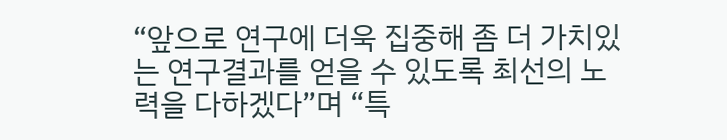“앞으로 연구에 더욱 집중해 좀 더 가치있는 연구결과를 얻을 수 있도록 최선의 노력을 다하겠다”며 “특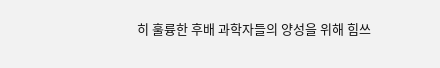히 훌륭한 후배 과학자들의 양성을 위해 힘쓰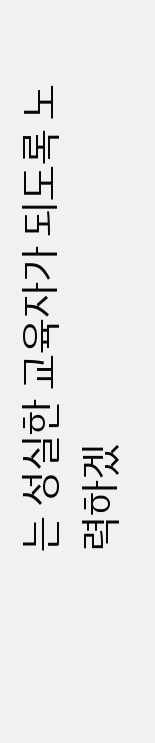는 성실한 교육자가 되도록 노력하겠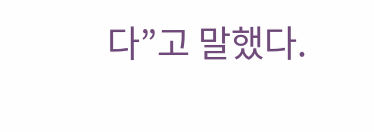다”고 말했다.